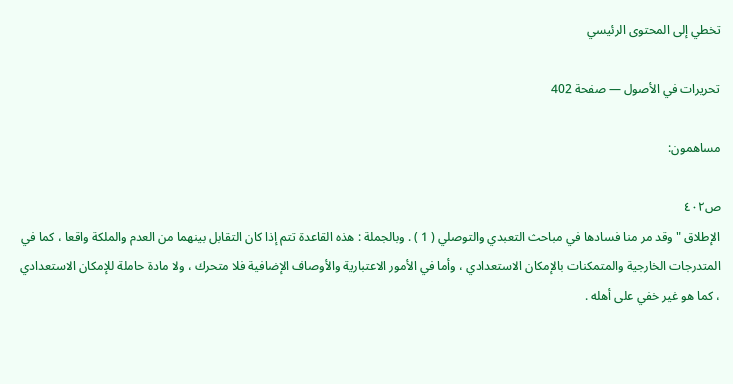تخطي إلى المحتوى الرئيسي

تحريرات في الأصول — صفحة 402

مساهمون:

ص٤٠٢
الإطلاق " وقد مر منا فسادها في مباحث التعبدي والتوصلي ( 1 ) . وبالجملة : هذه القاعدة تتم إذا كان التقابل بينهما من العدم والملكة واقعا ، كما في المتدرجات الخارجية والمتمكنات بالإمكان الاستعدادي ، وأما في الأمور الاعتبارية والأوصاف الإضافية فلا متحرك ، ولا مادة حاملة للإمكان الاستعدادي ، كما هو غير خفي على أهله .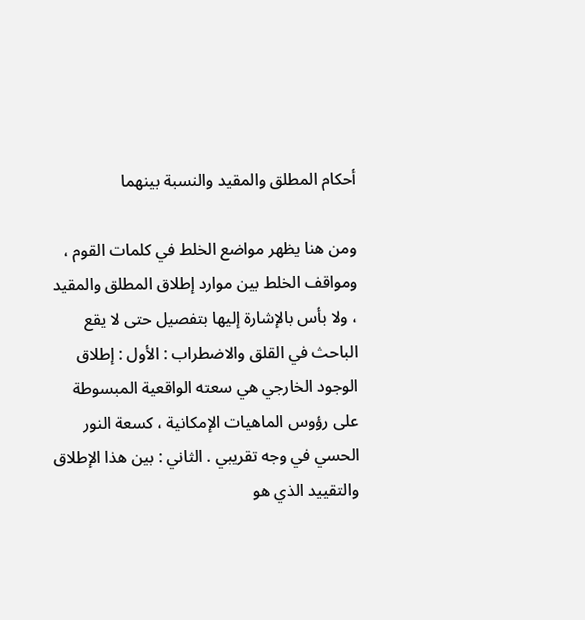أحكام المطلق والمقيد والنسبة بينهما

ومن هنا يظهر مواضع الخلط في كلمات القوم ، ومواقف الخلط بين موارد إطلاق المطلق والمقيد ، ولا بأس بالإشارة إليها بتفصيل حتى لا يقع الباحث في القلق والاضطراب : الأول : إطلاق الوجود الخارجي هي سعته الواقعية المبسوطة على رؤوس الماهيات الإمكانية ، كسعة النور الحسي في وجه تقريبي . الثاني : بين هذا الإطلاق والتقييد الذي هو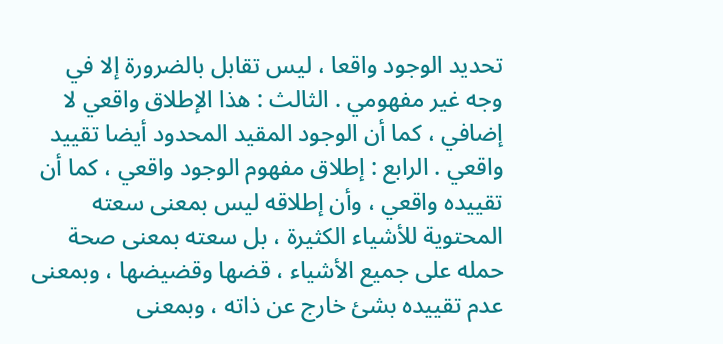تحديد الوجود واقعا ، ليس تقابل بالضرورة إلا في وجه غير مفهومي . الثالث : هذا الإطلاق واقعي لا إضافي ، كما أن الوجود المقيد المحدود أيضا تقييد واقعي . الرابع : إطلاق مفهوم الوجود واقعي ، كما أن تقييده واقعي ، وأن إطلاقه ليس بمعنى سعته المحتوية للأشياء الكثيرة ، بل سعته بمعنى صحة حمله على جميع الأشياء ، قضها وقضيضها ، وبمعنى عدم تقييده بشئ خارج عن ذاته ، وبمعنى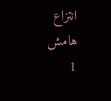انتزاع
هامش
1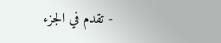- تقدم في الجزء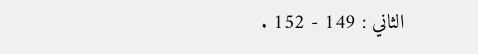الثاني : 149 - 152 .